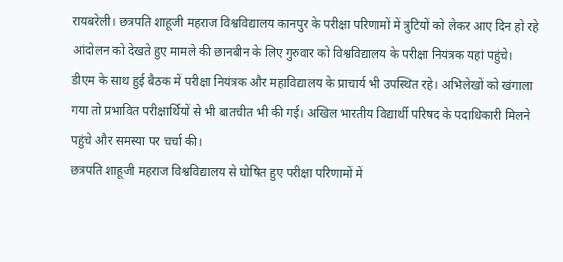रायबरेली। छत्रपति शाहूजी महराज विश्वविद्यालय कानपुर के परीक्षा परिणामों में त्रुटियों को लेकर आए दिन हो रहे आंदोलन को देखते हुए मामले की छानबीन के लिए गुरुवार को विश्वविद्यालय के परीक्षा नियंत्रक यहां पहुंचे।
डीएम के साथ हुई बैठक में परीक्षा नियंत्रक और महाविद्यालय के प्राचार्य भी उपस्थित रहे। अभिलेखों को खंगाला गया तो प्रभावित परीक्षार्थियों से भी बातचीत भी की गई। अखिल भारतीय विद्यार्थी परिषद के पदाधिकारी मिलने पहुंचे और समस्या पर चर्चा की।
छत्रपति शाहूजी महराज विश्वविद्यालय से घोषित हुए परीक्षा परिणामों में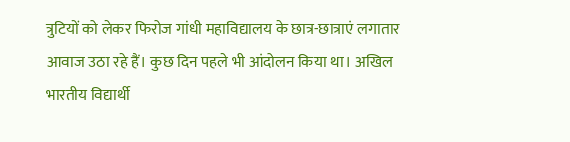त्रुटियों को लेकर फिरोज गांधी महाविद्यालय के छात्र-छात्राएं लगातार आवाज उठा रहे हैं। कुछ दिन पहले भी आंदोलन किया था। अखिल भारतीय विद्यार्थी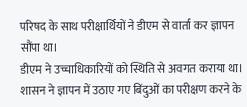परिषद के साथ परीक्षार्थियों ने डीएम से वार्ता कर ज्ञापन सौंपा था।
डीएम ने उच्चाधिकारियों को स्थिति से अवगत कराया था। शासन ने ज्ञापन में उठाए गए बिंदुओं का परीक्षण करने के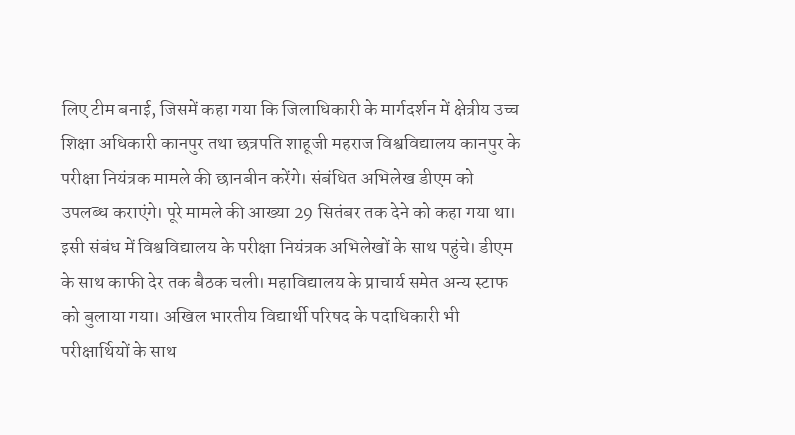लिए टीम बनाई, जिसमें कहा गया कि जिलाधिकारी के मार्गदर्शन में क्षेत्रीय उच्च शिक्षा अधिकारी कानपुर तथा छत्रपति शाहूजी महराज विश्वविद्यालय कानपुर के परीक्षा नियंत्रक मामले की छानबीन करेंगे। संबंधित अभिलेख डीएम को उपलब्ध कराएंगे। पूरे मामले की आख्या 29 सितंबर तक देने को कहा गया था।
इसी संबंध में विश्वविद्यालय के परीक्षा नियंत्रक अभिलेखों के साथ पहुंचे। डीएम के साथ काफी देर तक बैठक चली। महाविद्यालय के प्राचार्य समेत अन्य स्टाफ को बुलाया गया। अखिल भारतीय विद्यार्थी परिषद के पदाधिकारी भी परीक्षार्थियों के साथ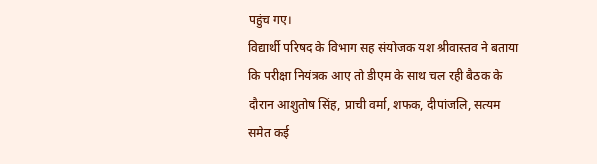पहुंच गए।
विद्यार्थी परिषद के विभाग सह संयोजक यश श्रीवास्तव ने बताया कि परीक्षा नियंत्रक आए तो डीएम के साथ चल रही बैठक के दौरान आशुतोष सिंह, प्राची वर्मा, शफक, दीपांजलि, सत्यम समेत कई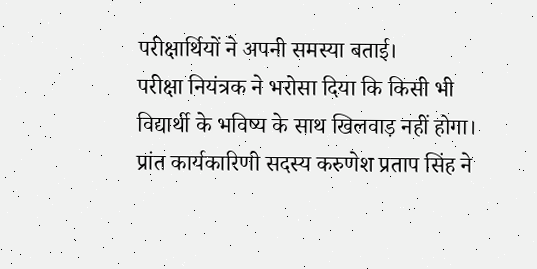परीक्षार्थियों ने अपनी समस्या बताई।
परीक्षा नियंत्रक ने भरोसा दिया कि किसी भी विद्यार्थी के भविष्य के साथ खिलवाड़ नहीं होगा। प्रांत कार्यकारिणी सदस्य करुणेश प्रताप सिंह ने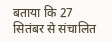बताया कि 27 सितंबर से संचालित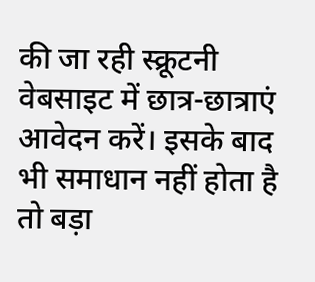की जा रही स्क्रूटनी वेबसाइट में छात्र-छात्राएं आवेदन करें। इसके बाद भी समाधान नहीं होता है तो बड़ा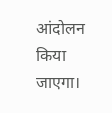आंदोलन किया जाएगा।